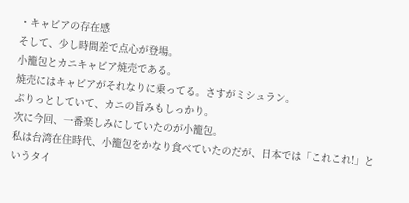・キャビアの存在感
そして、少し時間差で点心が登場。
小籠包とカニキャビア焼売である。
焼売にはキャビアがそれなりに乗ってる。さすがミシュラン。
ぷりっとしていて、カニの旨みもしっかり。
次に今回、一番楽しみにしていたのが小籠包。
私は台湾在住時代、小籠包をかなり食べていたのだが、日本では「これこれ!」というタイ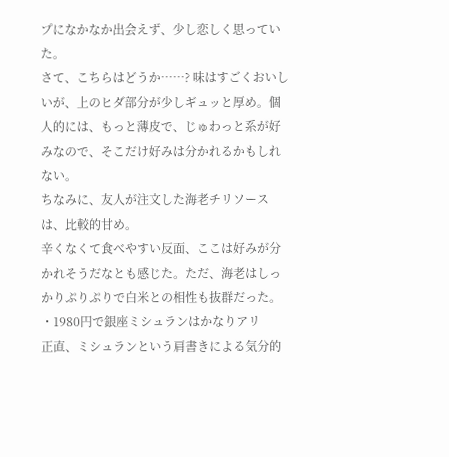プになかなか出会えず、少し恋しく思っていた。
さて、こちらはどうか……? 味はすごくおいしいが、上のヒダ部分が少しギュッと厚め。個人的には、もっと薄皮で、じゅわっと系が好みなので、そこだけ好みは分かれるかもしれない。
ちなみに、友人が注文した海老チリソースは、比較的甘め。
辛くなくて食べやすい反面、ここは好みが分かれそうだなとも感じた。ただ、海老はしっかりぷりぷりで白米との相性も抜群だった。
・1980円で銀座ミシュランはかなりアリ
正直、ミシュランという肩書きによる気分的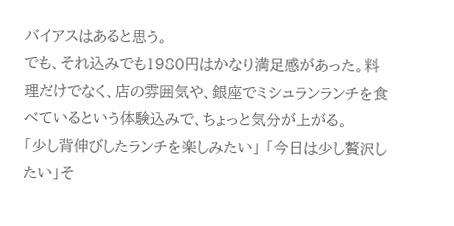バイアスはあると思う。
でも、それ込みでも1980円はかなり満足感があった。料理だけでなく、店の雰囲気や、銀座でミシュランランチを食べているという体験込みで、ちょっと気分が上がる。
「少し背伸びしたランチを楽しみたい」 「今日は少し贅沢したい」そ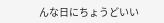んな日にちょうどいい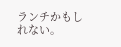ランチかもしれない。